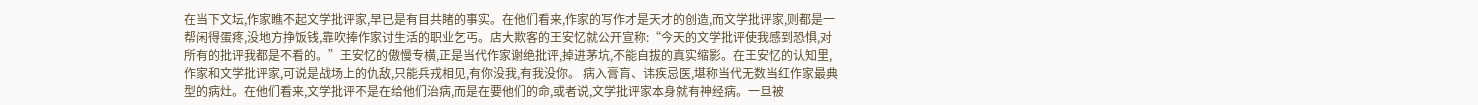在当下文坛,作家瞧不起文学批评家,早已是有目共睹的事实。在他们看来,作家的写作才是天才的创造,而文学批评家,则都是一帮闲得蛋疼,没地方挣饭钱,靠吹捧作家讨生活的职业乞丐。店大欺客的王安忆就公开宣称:“今天的文学批评使我感到恐惧,对所有的批评我都是不看的。”王安忆的傲慢专横,正是当代作家谢绝批评,掉进茅坑,不能自拔的真实缩影。在王安忆的认知里,作家和文学批评家,可说是战场上的仇敌,只能兵戎相见,有你没我,有我没你。 病入膏肓、讳疾忌医,堪称当代无数当红作家最典型的病灶。在他们看来,文学批评不是在给他们治病,而是在要他们的命,或者说,文学批评家本身就有神经病。一旦被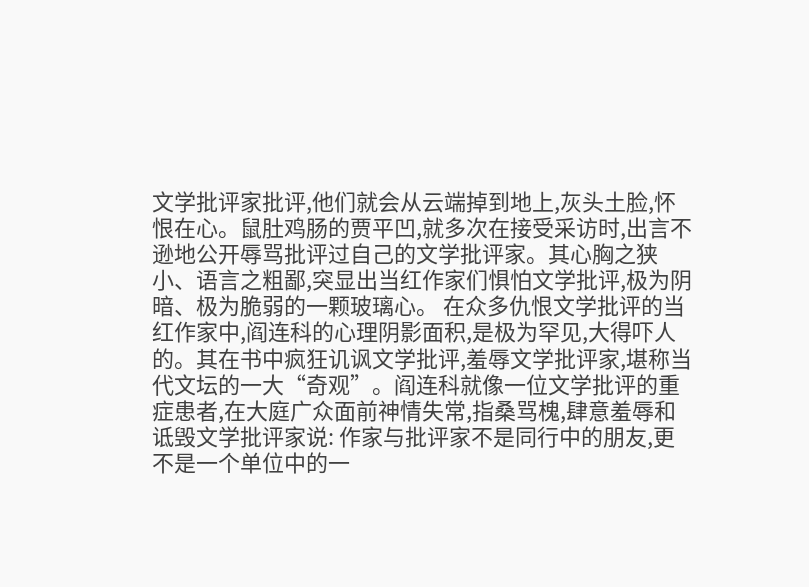文学批评家批评,他们就会从云端掉到地上,灰头土脸,怀恨在心。鼠肚鸡肠的贾平凹,就多次在接受采访时,出言不逊地公开辱骂批评过自己的文学批评家。其心胸之狭小、语言之粗鄙,突显出当红作家们惧怕文学批评,极为阴暗、极为脆弱的一颗玻璃心。 在众多仇恨文学批评的当红作家中,阎连科的心理阴影面积,是极为罕见,大得吓人的。其在书中疯狂讥讽文学批评,羞辱文学批评家,堪称当代文坛的一大“奇观”。阎连科就像一位文学批评的重症患者,在大庭广众面前神情失常,指桑骂槐,肆意羞辱和诋毁文学批评家说: 作家与批评家不是同行中的朋友,更不是一个单位中的一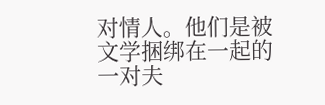对情人。他们是被文学捆绑在一起的一对夫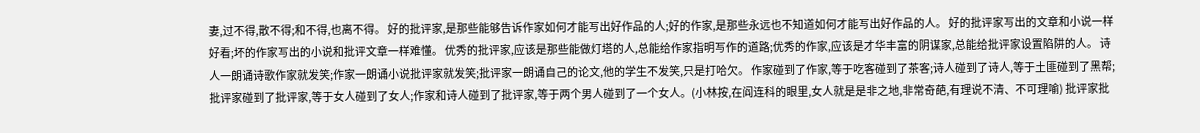妻,过不得,散不得;和不得,也离不得。 好的批评家,是那些能够告诉作家如何才能写出好作品的人;好的作家,是那些永远也不知道如何才能写出好作品的人。 好的批评家写出的文章和小说一样好看;坏的作家写出的小说和批评文章一样难懂。 优秀的批评家,应该是那些能做灯塔的人,总能给作家指明写作的道路;优秀的作家,应该是才华丰富的阴谋家,总能给批评家设置陷阱的人。 诗人一朗诵诗歌作家就发笑;作家一朗诵小说批评家就发笑;批评家一朗诵自己的论文,他的学生不发笑,只是打哈欠。 作家碰到了作家,等于吃客碰到了茶客;诗人碰到了诗人,等于土匪碰到了黑帮;批评家碰到了批评家,等于女人碰到了女人;作家和诗人碰到了批评家,等于两个男人碰到了一个女人。(小林按,在阎连科的眼里,女人就是是非之地,非常奇葩,有理说不清、不可理喻) 批评家批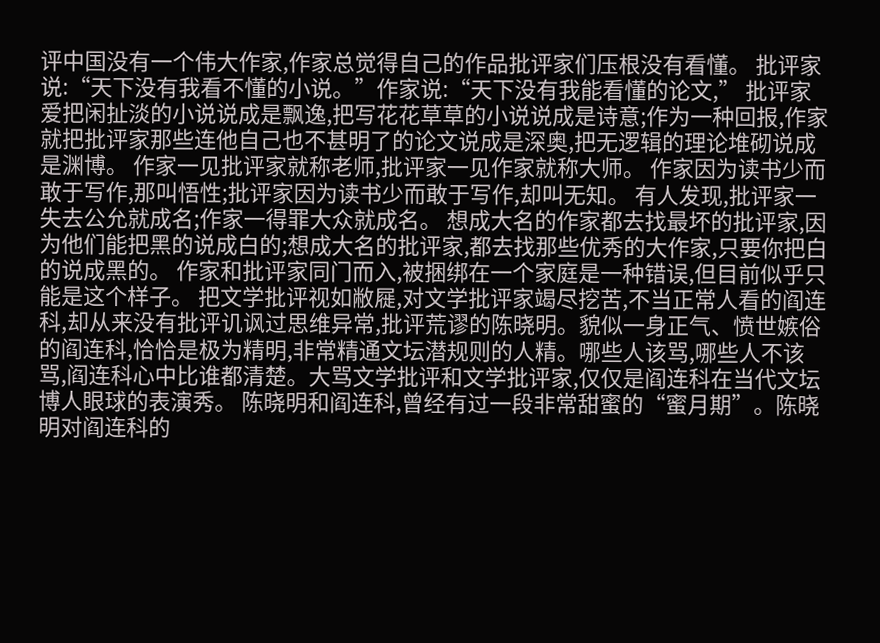评中国没有一个伟大作家,作家总觉得自己的作品批评家们压根没有看懂。 批评家说:“天下没有我看不懂的小说。”作家说:“天下没有我能看懂的论文,” 批评家爱把闲扯淡的小说说成是飘逸,把写花花草草的小说说成是诗意;作为一种回报,作家就把批评家那些连他自己也不甚明了的论文说成是深奥,把无逻辑的理论堆砌说成是渊博。 作家一见批评家就称老师,批评家一见作家就称大师。 作家因为读书少而敢于写作,那叫悟性;批评家因为读书少而敢于写作,却叫无知。 有人发现,批评家一失去公允就成名;作家一得罪大众就成名。 想成大名的作家都去找最坏的批评家,因为他们能把黑的说成白的;想成大名的批评家,都去找那些优秀的大作家,只要你把白的说成黑的。 作家和批评家同门而入,被捆绑在一个家庭是一种错误,但目前似乎只能是这个样子。 把文学批评视如敝屣,对文学批评家竭尽挖苦,不当正常人看的阎连科,却从来没有批评讥讽过思维异常,批评荒谬的陈晓明。貌似一身正气、愤世嫉俗的阎连科,恰恰是极为精明,非常精通文坛潜规则的人精。哪些人该骂,哪些人不该骂,阎连科心中比谁都清楚。大骂文学批评和文学批评家,仅仅是阎连科在当代文坛博人眼球的表演秀。 陈晓明和阎连科,曾经有过一段非常甜蜜的“蜜月期”。陈晓明对阎连科的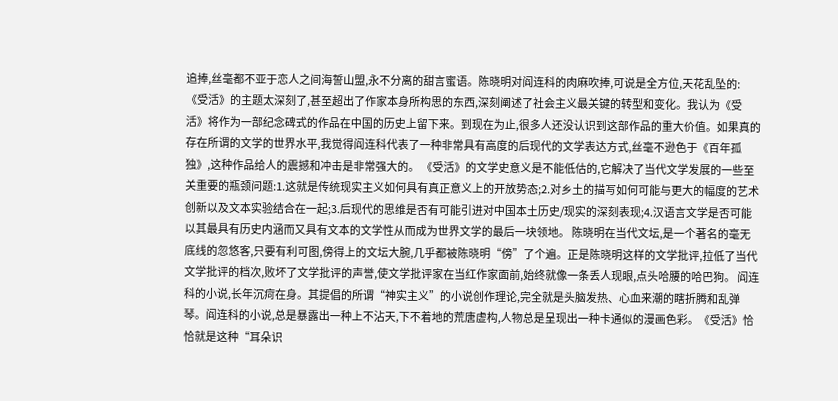追捧,丝毫都不亚于恋人之间海誓山盟,永不分离的甜言蜜语。陈晓明对阎连科的肉麻吹捧,可说是全方位,天花乱坠的: 《受活》的主题太深刻了,甚至超出了作家本身所构思的东西,深刻阐述了社会主义最关键的转型和变化。我认为《受活》将作为一部纪念碑式的作品在中国的历史上留下来。到现在为止,很多人还没认识到这部作品的重大价值。如果真的存在所谓的文学的世界水平,我觉得阎连科代表了一种非常具有高度的后现代的文学表达方式,丝毫不逊色于《百年孤独》,这种作品给人的震撼和冲击是非常强大的。 《受活》的文学史意义是不能低估的,它解决了当代文学发展的一些至关重要的瓶颈问题:1.这就是传统现实主义如何具有真正意义上的开放势态;2.对乡土的描写如何可能与更大的幅度的艺术创新以及文本实验结合在一起;3.后现代的思维是否有可能引进对中国本土历史/现实的深刻表现;4.汉语言文学是否可能以其最具有历史内涵而又具有文本的文学性从而成为世界文学的最后一块领地。 陈晓明在当代文坛,是一个著名的毫无底线的忽悠客,只要有利可图,傍得上的文坛大腕,几乎都被陈晓明“傍”了个遍。正是陈晓明这样的文学批评,拉低了当代文学批评的档次,败坏了文学批评的声誉,使文学批评家在当红作家面前,始终就像一条丢人现眼,点头哈腰的哈巴狗。 阎连科的小说,长年沉疴在身。其提倡的所谓“神实主义”的小说创作理论,完全就是头脑发热、心血来潮的瞎折腾和乱弹琴。阎连科的小说,总是暴露出一种上不沾天,下不着地的荒唐虚构,人物总是呈现出一种卡通似的漫画色彩。《受活》恰恰就是这种“耳朵识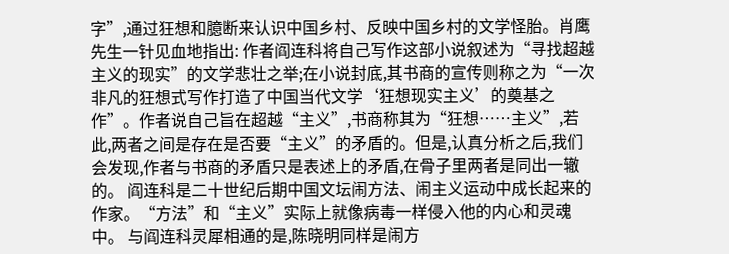字”,通过狂想和臆断来认识中国乡村、反映中国乡村的文学怪胎。肖鹰先生一针见血地指出: 作者阎连科将自己写作这部小说叙述为“寻找超越主义的现实”的文学悲壮之举;在小说封底,其书商的宣传则称之为“一次非凡的狂想式写作打造了中国当代文学‘狂想现实主义’的奠基之作”。作者说自己旨在超越“主义”,书商称其为“狂想……主义”,若此,两者之间是存在是否要“主义”的矛盾的。但是,认真分析之后,我们会发现,作者与书商的矛盾只是表述上的矛盾,在骨子里两者是同出一辙的。 阎连科是二十世纪后期中国文坛闹方法、闹主义运动中成长起来的作家。“方法”和“主义”实际上就像病毒一样侵入他的内心和灵魂中。 与阎连科灵犀相通的是,陈晓明同样是闹方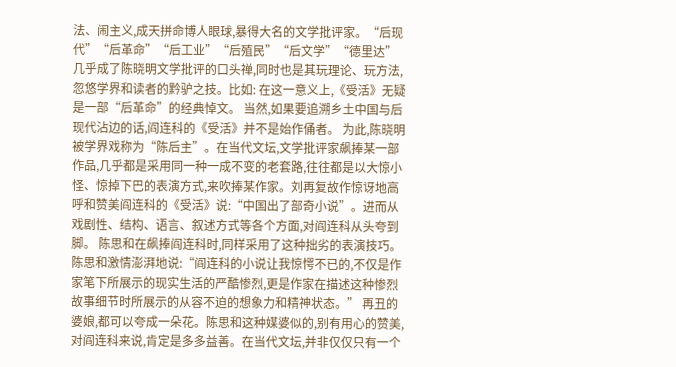法、闹主义,成天拼命博人眼球,暴得大名的文学批评家。“后现代”“后革命”“后工业”“后殖民”“后文学”“德里达”几乎成了陈晓明文学批评的口头禅,同时也是其玩理论、玩方法,忽悠学界和读者的黔驴之技。比如: 在这一意义上,《受活》无疑是一部“后革命”的经典悼文。 当然,如果要追溯乡土中国与后现代沾边的话,阎连科的《受活》并不是始作俑者。 为此,陈晓明被学界戏称为“陈后主”。在当代文坛,文学批评家飙捧某一部作品,几乎都是采用同一种一成不变的老套路,往往都是以大惊小怪、惊掉下巴的表演方式,来吹捧某作家。刘再复故作惊讶地高呼和赞美阎连科的《受活》说:“中国出了部奇小说”。进而从戏剧性、结构、语言、叙述方式等各个方面,对阎连科从头夸到脚。 陈思和在飙捧阎连科时,同样采用了这种拙劣的表演技巧。陈思和激情澎湃地说:“阎连科的小说让我惊愕不已的,不仅是作家笔下所展示的现实生活的严酷惨烈,更是作家在描述这种惨烈故事细节时所展示的从容不迫的想象力和精神状态。” 再丑的婆娘,都可以夸成一朵花。陈思和这种媒婆似的,别有用心的赞美,对阎连科来说,肯定是多多益善。在当代文坛,并非仅仅只有一个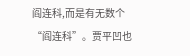阎连科,而是有无数个“阎连科”。贾平凹也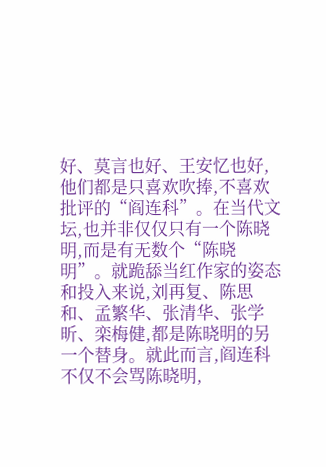好、莫言也好、王安忆也好,他们都是只喜欢吹捧,不喜欢批评的“阎连科”。在当代文坛,也并非仅仅只有一个陈晓明,而是有无数个“陈晓明”。就跪舔当红作家的姿态和投入来说,刘再复、陈思和、孟繁华、张清华、张学昕、栾梅健,都是陈晓明的另一个替身。就此而言,阎连科不仅不会骂陈晓明,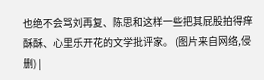也绝不会骂刘再复、陈思和这样一些把其屁股拍得痒酥酥、心里乐开花的文学批评家。 (图片来自网络,侵删) |